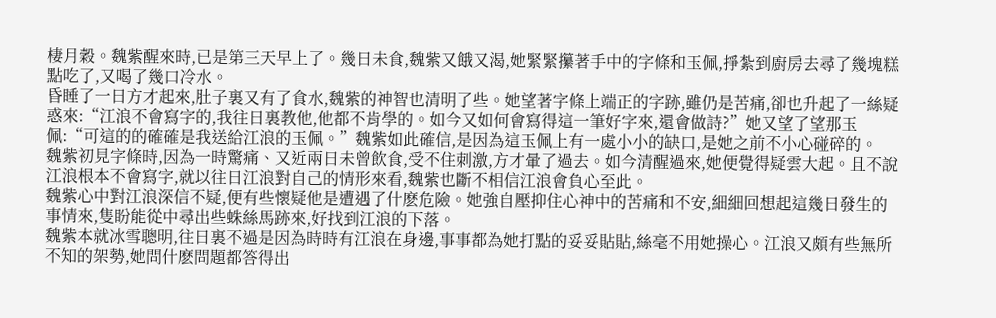棲月穀。魏紫醒來時,已是第三天早上了。幾日未食,魏紫又餓又渴,她緊緊攥著手中的字條和玉佩,掙紮到廚房去尋了幾塊糕點吃了,又喝了幾口冷水。
昏睡了一日方才起來,肚子裏又有了食水,魏紫的神智也清明了些。她望著字條上端正的字跡,雖仍是苦痛,卻也升起了一絲疑惑來:“江浪不會寫字的,我往日裏教他,他都不肯學的。如今又如何會寫得這一筆好字來,還會做詩?”她又望了望那玉佩:“可這的的確確是我送給江浪的玉佩。”魏紫如此確信,是因為這玉佩上有一處小小的缺口,是她之前不小心碰碎的。
魏紫初見字條時,因為一時驚痛、又近兩日未曾飲食,受不住刺激,方才暈了過去。如今清醒過來,她便覺得疑雲大起。且不說江浪根本不會寫字,就以往日江浪對自己的情形來看,魏紫也斷不相信江浪會負心至此。
魏紫心中對江浪深信不疑,便有些懷疑他是遭遇了什麽危險。她強自壓抑住心神中的苦痛和不安,細細回想起這幾日發生的事情來,隻盼能從中尋出些蛛絲馬跡來,好找到江浪的下落。
魏紫本就冰雪聰明,往日裏不過是因為時時有江浪在身邊,事事都為她打點的妥妥貼貼,絲毫不用她操心。江浪又頗有些無所不知的架勢,她問什麽問題都答得出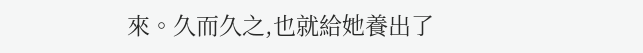來。久而久之,也就給她養出了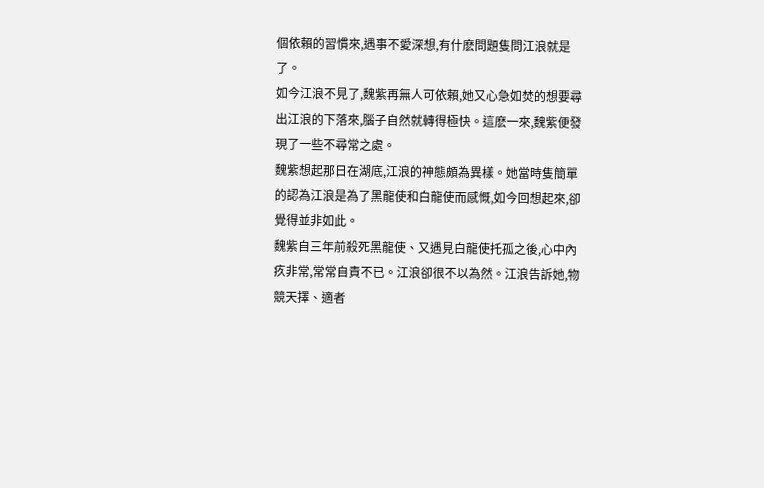個依賴的習慣來,遇事不愛深想,有什麽問題隻問江浪就是了。
如今江浪不見了,魏紫再無人可依賴,她又心急如焚的想要尋出江浪的下落來,腦子自然就轉得極快。這麽一來,魏紫便發現了一些不尋常之處。
魏紫想起那日在湖底,江浪的神態頗為異樣。她當時隻簡單的認為江浪是為了黑龍使和白龍使而感慨,如今回想起來,卻覺得並非如此。
魏紫自三年前殺死黑龍使、又遇見白龍使托孤之後,心中內疚非常,常常自責不已。江浪卻很不以為然。江浪告訴她,物競天擇、適者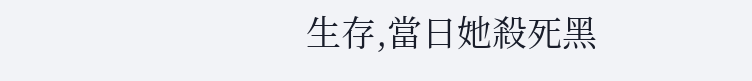生存,當日她殺死黑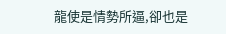龍使是情勢所逼,卻也是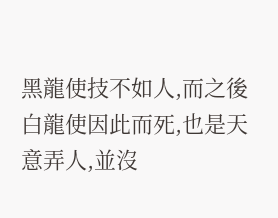黑龍使技不如人,而之後白龍使因此而死,也是天意弄人,並沒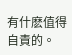有什麽值得自責的。